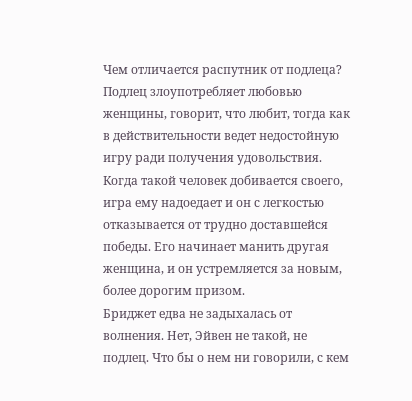Чем отличается распутник от подлеца? Подлец злоупотребляет любовью женщины, говорит, что любит, тогда как в действительности ведет недостойную игру ради получения удовольствия. Когда такой человек добивается своего, игра ему надоедает и он с легкостью отказывается от трудно доставшейся победы. Его начинает манить другая женщина, и он устремляется за новым, более дорогим призом.
Бриджет едва не задыхалась от волнения. Нет, Эйвен не такой, не подлец. Что бы о нем ни говорили, с кем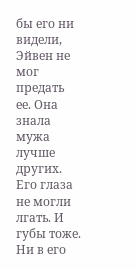бы его ни видели, Эйвен не мог предать ее. Она знала мужа лучше других. Его глаза не могли лгать. И губы тоже. Ни в его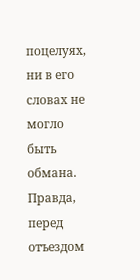поцелуях, ни в его словах не могло быть обмана.
Правда, перед отъездом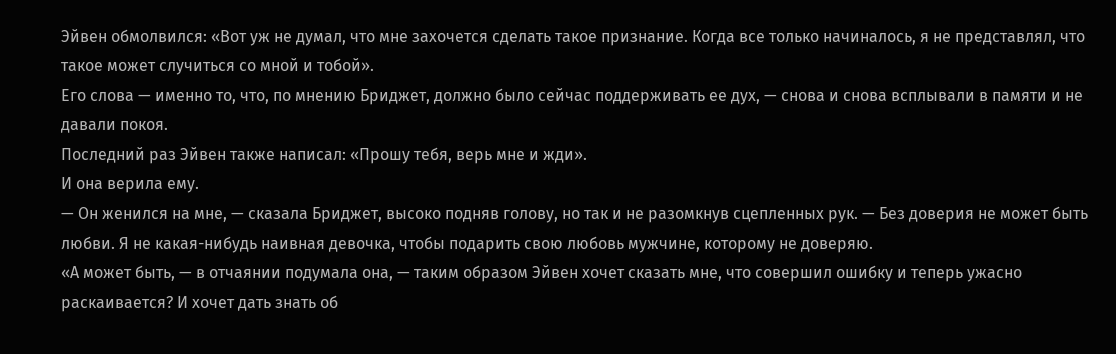Эйвен обмолвился: «Вот уж не думал, что мне захочется сделать такое признание. Когда все только начиналось, я не представлял, что такое может случиться со мной и тобой».
Его слова — именно то, что, по мнению Бриджет, должно было сейчас поддерживать ее дух, — снова и снова всплывали в памяти и не давали покоя.
Последний раз Эйвен также написал: «Прошу тебя, верь мне и жди».
И она верила ему.
— Он женился на мне, — сказала Бриджет, высоко подняв голову, но так и не разомкнув сцепленных рук. — Без доверия не может быть любви. Я не какая-нибудь наивная девочка, чтобы подарить свою любовь мужчине, которому не доверяю.
«А может быть, — в отчаянии подумала она, — таким образом Эйвен хочет сказать мне, что совершил ошибку и теперь ужасно раскаивается? И хочет дать знать об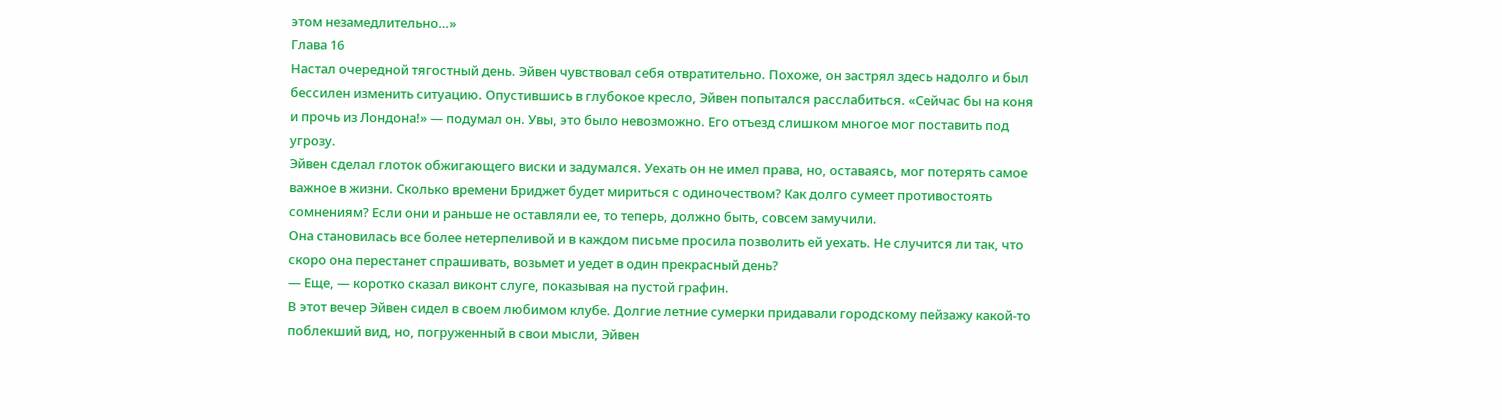этом незамедлительно…»
Глава 16
Настал очередной тягостный день. Эйвен чувствовал себя отвратительно. Похоже, он застрял здесь надолго и был бессилен изменить ситуацию. Опустившись в глубокое кресло, Эйвен попытался расслабиться. «Сейчас бы на коня и прочь из Лондона!» — подумал он. Увы, это было невозможно. Его отъезд слишком многое мог поставить под угрозу.
Эйвен сделал глоток обжигающего виски и задумался. Уехать он не имел права, но, оставаясь, мог потерять самое важное в жизни. Сколько времени Бриджет будет мириться с одиночеством? Как долго сумеет противостоять сомнениям? Если они и раньше не оставляли ее, то теперь, должно быть, совсем замучили.
Она становилась все более нетерпеливой и в каждом письме просила позволить ей уехать. Не случится ли так, что скоро она перестанет спрашивать, возьмет и уедет в один прекрасный день?
— Еще, — коротко сказал виконт слуге, показывая на пустой графин.
В этот вечер Эйвен сидел в своем любимом клубе. Долгие летние сумерки придавали городскому пейзажу какой-то поблекший вид, но, погруженный в свои мысли, Эйвен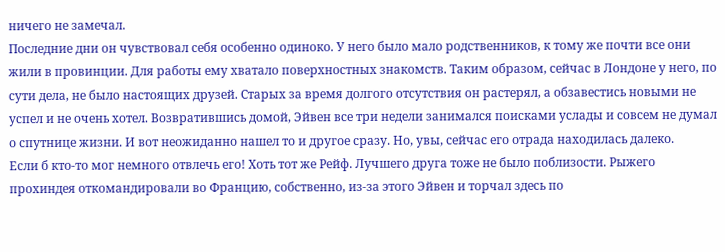ничего не замечал.
Последние дни он чувствовал себя особенно одиноко. У него было мало родственников, к тому же почти все они жили в провинции. Для работы ему хватало поверхностных знакомств. Таким образом, сейчас в Лондоне у него, по сути дела, не было настоящих друзей. Старых за время долгого отсутствия он растерял, а обзавестись новыми не успел и не очень хотел. Возвратившись домой, Эйвен все три недели занимался поисками услады и совсем не думал о спутнице жизни. И вот неожиданно нашел то и другое сразу. Но, увы, сейчас его отрада находилась далеко.
Если б кто-то мог немного отвлечь его! Хоть тот же Рейф. Лучшего друга тоже не было поблизости. Рыжего прохиндея откомандировали во Францию, собственно, из-за этого Эйвен и торчал здесь по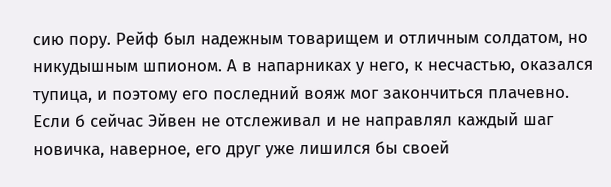сию пору. Рейф был надежным товарищем и отличным солдатом, но никудышным шпионом. А в напарниках у него, к несчастью, оказался тупица, и поэтому его последний вояж мог закончиться плачевно. Если б сейчас Эйвен не отслеживал и не направлял каждый шаг новичка, наверное, его друг уже лишился бы своей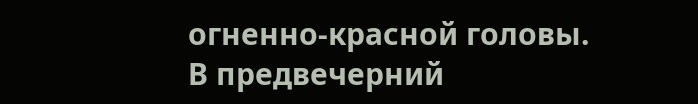огненно-красной головы.
В предвечерний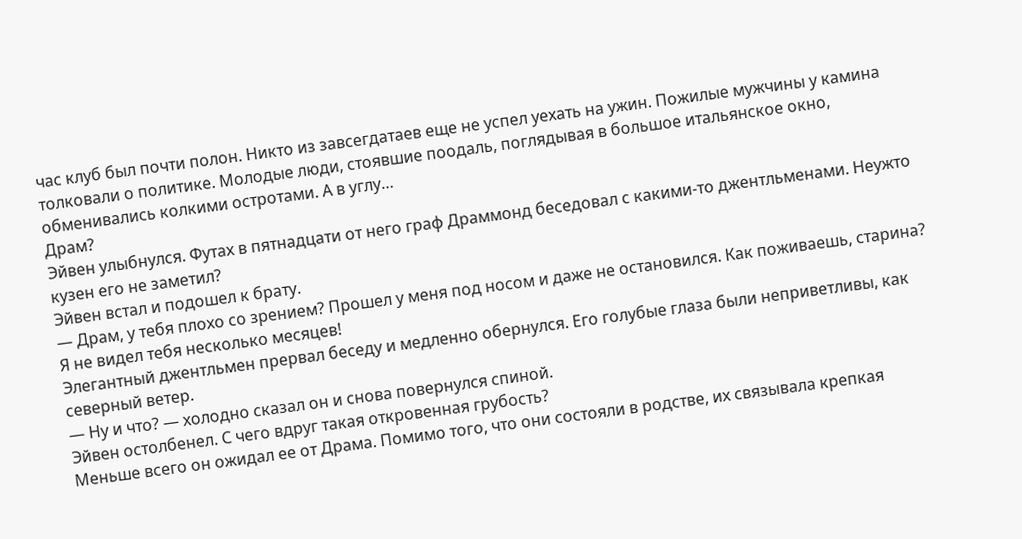час клуб был почти полон. Никто из завсегдатаев еще не успел уехать на ужин. Пожилые мужчины у камина толковали о политике. Молодые люди, стоявшие поодаль, поглядывая в большое итальянское окно, обменивались колкими остротами. А в углу…
Драм?
Эйвен улыбнулся. Футах в пятнадцати от него граф Драммонд беседовал с какими-то джентльменами. Неужто кузен его не заметил?
Эйвен встал и подошел к брату.
— Драм, у тебя плохо со зрением? Прошел у меня под носом и даже не остановился. Как поживаешь, старина? Я не видел тебя несколько месяцев!
Элегантный джентльмен прервал беседу и медленно обернулся. Его голубые глаза были неприветливы, как северный ветер.
— Ну и что? — холодно сказал он и снова повернулся спиной.
Эйвен остолбенел. С чего вдруг такая откровенная грубость?
Меньше всего он ожидал ее от Драма. Помимо того, что они состояли в родстве, их связывала крепкая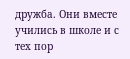дружба. Они вместе учились в школе и с тех пор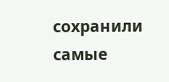сохранили самые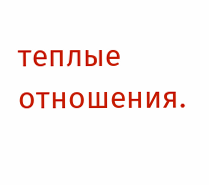теплые отношения.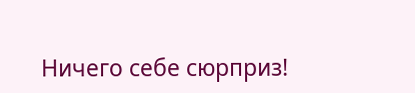Ничего себе сюрприз!